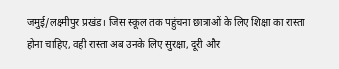जमुई/लक्ष्मीपुर प्रखंड। जिस स्कूल तक पहुंचना छात्राओं के लिए शिक्षा का रास्ता होना चाहिए, वही रास्ता अब उनके लिए सुरक्षा, दूरी और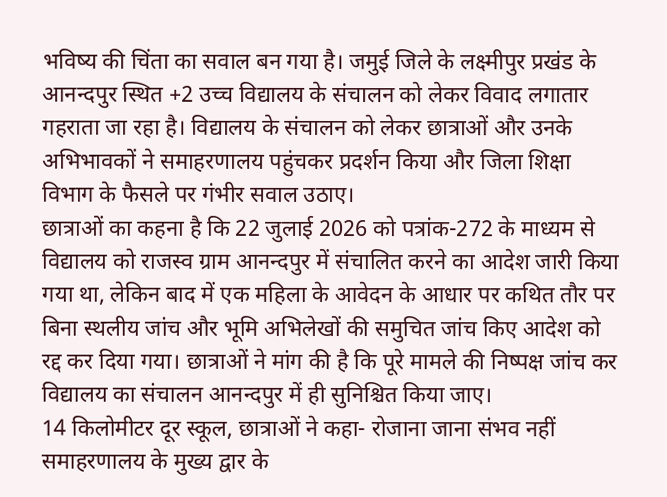भविष्य की चिंता का सवाल बन गया है। जमुई जिले के लक्ष्मीपुर प्रखंड के आनन्दपुर स्थित +2 उच्च विद्यालय के संचालन को लेकर विवाद लगातार गहराता जा रहा है। विद्यालय के संचालन को लेकर छात्राओं और उनके अभिभावकों ने समाहरणालय पहुंचकर प्रदर्शन किया और जिला शिक्षा विभाग के फैसले पर गंभीर सवाल उठाए।
छात्राओं का कहना है कि 22 जुलाई 2026 को पत्रांक-272 के माध्यम से विद्यालय को राजस्व ग्राम आनन्दपुर में संचालित करने का आदेश जारी किया गया था, लेकिन बाद में एक महिला के आवेदन के आधार पर कथित तौर पर बिना स्थलीय जांच और भूमि अभिलेखों की समुचित जांच किए आदेश को रद्द कर दिया गया। छात्राओं ने मांग की है कि पूरे मामले की निष्पक्ष जांच कर विद्यालय का संचालन आनन्दपुर में ही सुनिश्चित किया जाए।
14 किलोमीटर दूर स्कूल, छात्राओं ने कहा- रोजाना जाना संभव नहीं
समाहरणालय के मुख्य द्वार के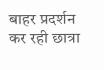बाहर प्रदर्शन कर रही छात्रा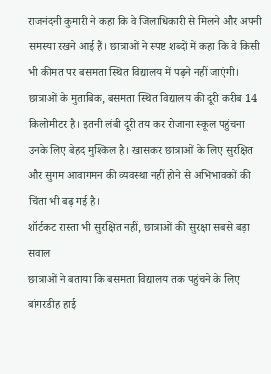राजनंदनी कुमारी ने कहा कि वे जिलाधिकारी से मिलने और अपनी समस्या रखने आई हैं। छात्राओं ने स्पष्ट शब्दों में कहा कि वे किसी भी कीमत पर बसमता स्थित विद्यालय में पढ़ने नहीं जाएंगी।
छात्राओं के मुताबिक, बसमता स्थित विद्यालय की दूरी करीब 14 किलोमीटर है। इतनी लंबी दूरी तय कर रोजाना स्कूल पहुंचना उनके लिए बेहद मुश्किल है। खासकर छात्राओं के लिए सुरक्षित और सुगम आवागमन की व्यवस्था नहीं होने से अभिभावकों की चिंता भी बढ़ गई है।
शॉर्टकट रास्ता भी सुरक्षित नहीं, छात्राओं की सुरक्षा सबसे बड़ा सवाल
छात्राओं ने बताया कि बसमता विद्यालय तक पहुंचने के लिए बांगरडीह हाई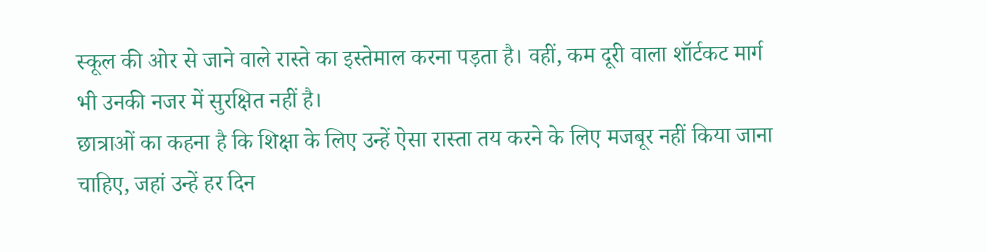स्कूल की ओर से जाने वाले रास्ते का इस्तेमाल करना पड़ता है। वहीं, कम दूरी वाला शॉर्टकट मार्ग भी उनकी नजर में सुरक्षित नहीं है।
छात्राओं का कहना है कि शिक्षा के लिए उन्हें ऐसा रास्ता तय करने के लिए मजबूर नहीं किया जाना चाहिए, जहां उन्हें हर दिन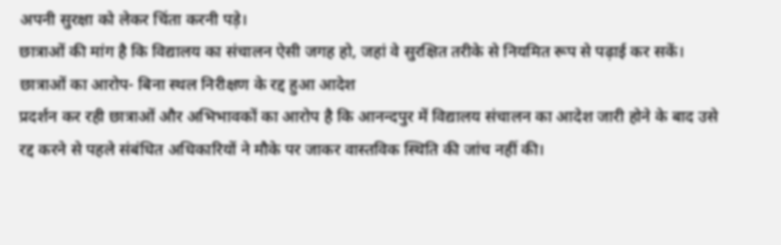अपनी सुरक्षा को लेकर चिंता करनी पड़े।
छात्राओं की मांग है कि विद्यालय का संचालन ऐसी जगह हो, जहां वे सुरक्षित तरीके से नियमित रूप से पढ़ाई कर सकें।
छात्राओं का आरोप- बिना स्थल निरीक्षण के रद्द हुआ आदेश
प्रदर्शन कर रही छात्राओं और अभिभावकों का आरोप है कि आनन्दपुर में विद्यालय संचालन का आदेश जारी होने के बाद उसे रद्द करने से पहले संबंधित अधिकारियों ने मौके पर जाकर वास्तविक स्थिति की जांच नहीं की।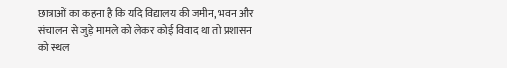छात्राओं का कहना है कि यदि विद्यालय की जमीन, भवन और संचालन से जुड़े मामले को लेकर कोई विवाद था तो प्रशासन को स्थल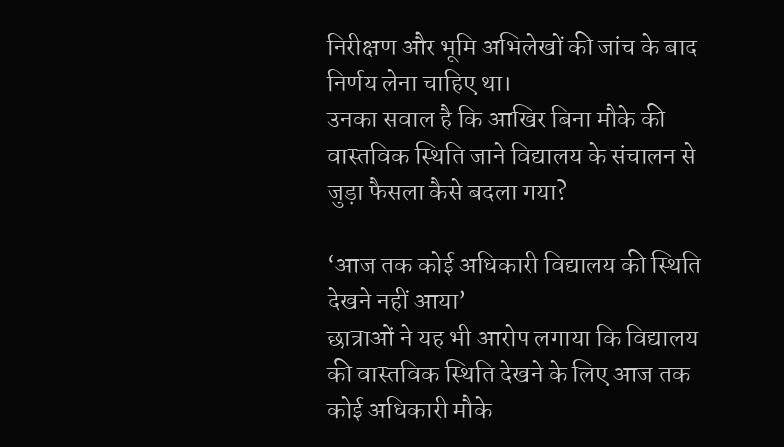निरीक्षण और भूमि अभिलेखों की जांच के बाद निर्णय लेना चाहिए था।
उनका सवाल है कि आखिर बिना मौके की वास्तविक स्थिति जाने विद्यालय के संचालन से जुड़ा फैसला कैसे बदला गया?

‘आज तक कोई अधिकारी विद्यालय की स्थिति देखने नहीं आया’
छात्राओं ने यह भी आरोप लगाया कि विद्यालय की वास्तविक स्थिति देखने के लिए आज तक कोई अधिकारी मौके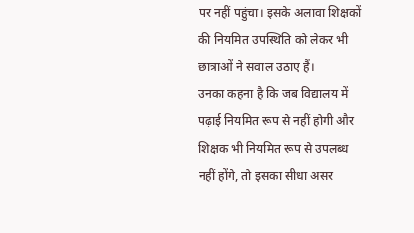पर नहीं पहुंचा। इसके अलावा शिक्षकों की नियमित उपस्थिति को लेकर भी छात्राओं ने सवाल उठाए हैं।
उनका कहना है कि जब विद्यालय में पढ़ाई नियमित रूप से नहीं होगी और शिक्षक भी नियमित रूप से उपलब्ध नहीं होंगे, तो इसका सीधा असर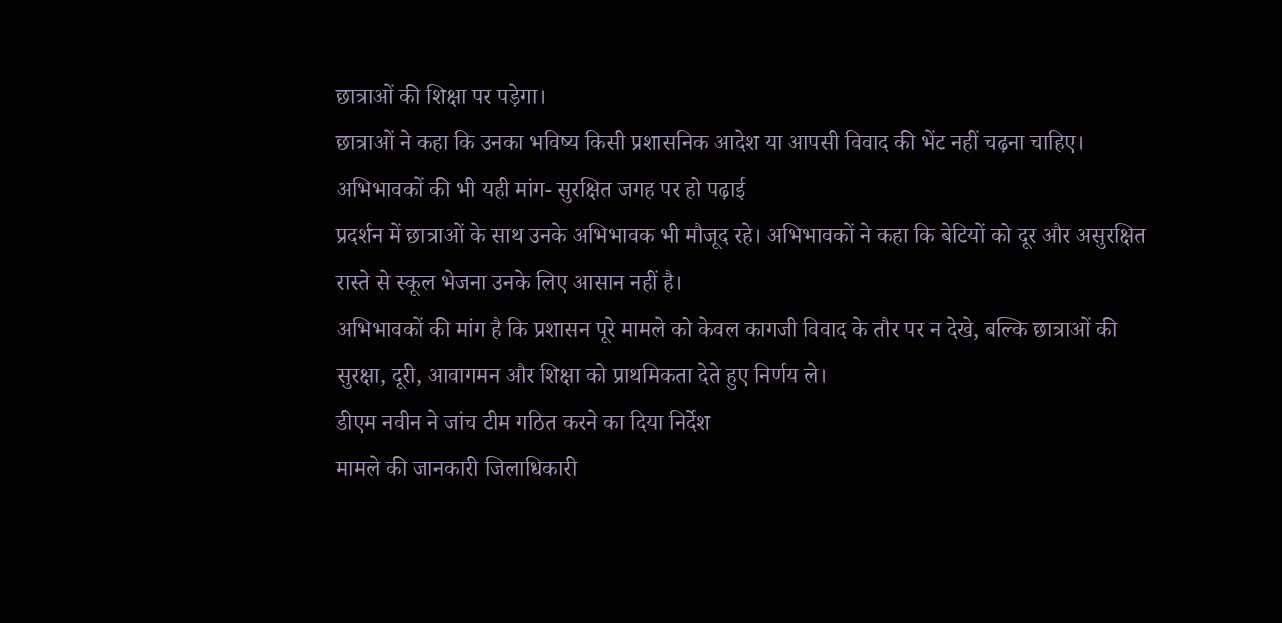छात्राओं की शिक्षा पर पड़ेगा।
छात्राओं ने कहा कि उनका भविष्य किसी प्रशासनिक आदेश या आपसी विवाद की भेंट नहीं चढ़ना चाहिए।
अभिभावकों की भी यही मांग- सुरक्षित जगह पर हो पढ़ाई
प्रदर्शन में छात्राओं के साथ उनके अभिभावक भी मौजूद रहे। अभिभावकों ने कहा कि बेटियों को दूर और असुरक्षित रास्ते से स्कूल भेजना उनके लिए आसान नहीं है।
अभिभावकों की मांग है कि प्रशासन पूरे मामले को केवल कागजी विवाद के तौर पर न देखे, बल्कि छात्राओं की सुरक्षा, दूरी, आवागमन और शिक्षा को प्राथमिकता देते हुए निर्णय ले।
डीएम नवीन ने जांच टीम गठित करने का दिया निर्देश
मामले की जानकारी जिलाधिकारी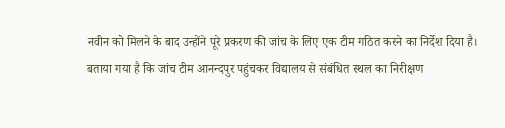नवीन को मिलने के बाद उन्होंने पूरे प्रकरण की जांच के लिए एक टीम गठित करने का निर्देश दिया है।
बताया गया है कि जांच टीम आनन्दपुर पहुंचकर विद्यालय से संबंधित स्थल का निरीक्षण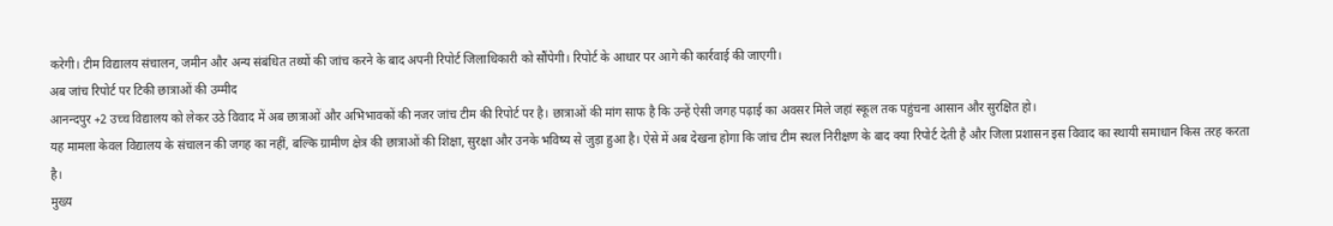करेगी। टीम विद्यालय संचालन, जमीन और अन्य संबंधित तथ्यों की जांच करने के बाद अपनी रिपोर्ट जिलाधिकारी को सौंपेगी। रिपोर्ट के आधार पर आगे की कार्रवाई की जाएगी।
अब जांच रिपोर्ट पर टिकी छात्राओं की उम्मीद
आनन्दपुर +2 उच्च विद्यालय को लेकर उठे विवाद में अब छात्राओं और अभिभावकों की नजर जांच टीम की रिपोर्ट पर है। छात्राओं की मांग साफ है कि उन्हें ऐसी जगह पढ़ाई का अवसर मिले जहां स्कूल तक पहुंचना आसान और सुरक्षित हो।
यह मामला केवल विद्यालय के संचालन की जगह का नहीं, बल्कि ग्रामीण क्षेत्र की छात्राओं की शिक्षा, सुरक्षा और उनके भविष्य से जुड़ा हुआ है। ऐसे में अब देखना होगा कि जांच टीम स्थल निरीक्षण के बाद क्या रिपोर्ट देती है और जिला प्रशासन इस विवाद का स्थायी समाधान किस तरह करता है।
मुख्य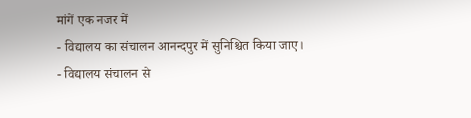मांगें एक नजर में
- विद्यालय का संचालन आनन्दपुर में सुनिश्चित किया जाए।
- विद्यालय संचालन से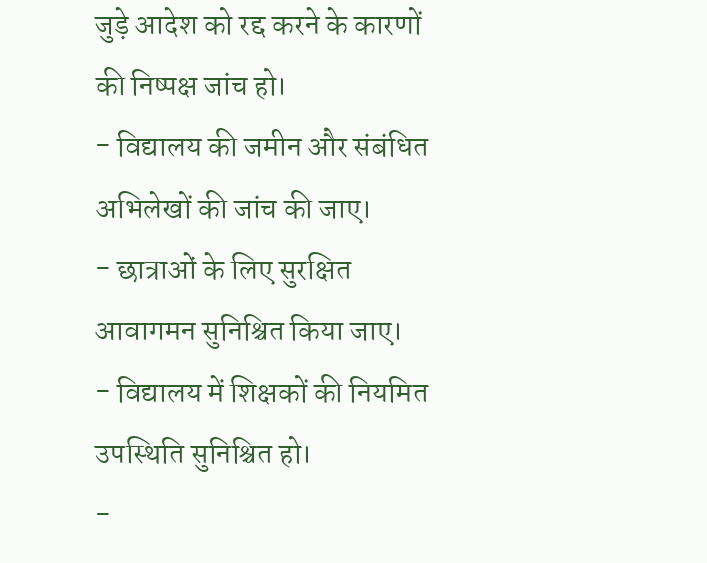जुड़े आदेश को रद्द करने के कारणों की निष्पक्ष जांच हो।
- विद्यालय की जमीन और संबंधित अभिलेखों की जांच की जाए।
- छात्राओं के लिए सुरक्षित आवागमन सुनिश्चित किया जाए।
- विद्यालय में शिक्षकों की नियमित उपस्थिति सुनिश्चित हो।
-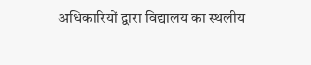अधिकारियों द्वारा विद्यालय का स्थलीय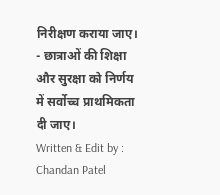निरीक्षण कराया जाए।
- छात्राओं की शिक्षा और सुरक्षा को निर्णय में सर्वोच्च प्राथमिकता दी जाए।
Written & Edit by : Chandan Patel